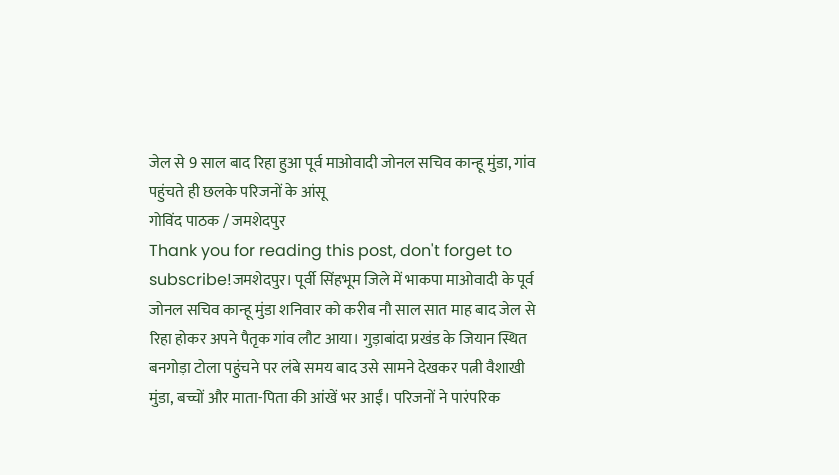जेल से 9 साल बाद रिहा हुआ पूर्व माओवादी जोनल सचिव कान्हू मुंडा, गांव पहुंचते ही छलके परिजनों के आंसू
गोविंद पाठक / जमशेदपुर
Thank you for reading this post, don't forget to subscribe!जमशेदपुर। पूर्वी सिंहभूम जिले में भाकपा माओवादी के पूर्व जोनल सचिव कान्हू मुंडा शनिवार को करीब नौ साल सात माह बाद जेल से रिहा होकर अपने पैतृक गांव लौट आया। गुड़ाबांदा प्रखंड के जियान स्थित बनगोड़ा टोला पहुंचने पर लंबे समय बाद उसे सामने देखकर पत्नी वैशाखी मुंडा, बच्चों और माता-पिता की आंखें भर आईं। परिजनों ने पारंपरिक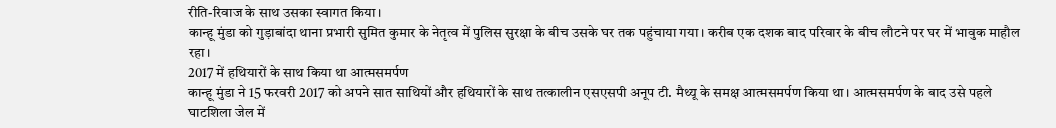रीति-रिवाज के साथ उसका स्वागत किया।
कान्हू मुंडा को गुड़ाबांदा थाना प्रभारी सुमित कुमार के नेतृत्व में पुलिस सुरक्षा के बीच उसके घर तक पहुंचाया गया। करीब एक दशक बाद परिवार के बीच लौटने पर घर में भावुक माहौल रहा।
2017 में हथियारों के साथ किया था आत्मसमर्पण
कान्हू मुंडा ने 15 फरवरी 2017 को अपने सात साथियों और हथियारों के साथ तत्कालीन एसएसपी अनूप टी. मैथ्यू के समक्ष आत्मसमर्पण किया था। आत्मसमर्पण के बाद उसे पहले घाटशिला जेल में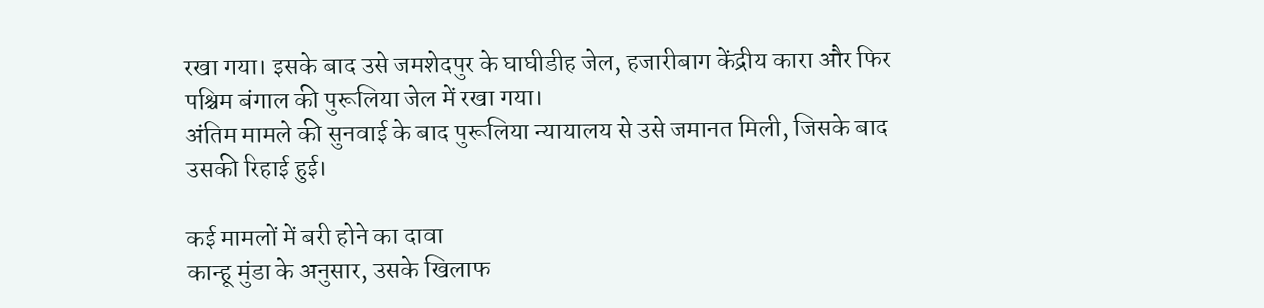रखा गया। इसके बाद उसे जमशेदपुर के घाघीडीह जेल, हजारीबाग केंद्रीय कारा और फिर पश्चिम बंगाल की पुरूलिया जेल में रखा गया।
अंतिम मामले की सुनवाई के बाद पुरूलिया न्यायालय से उसे जमानत मिली, जिसके बाद उसकी रिहाई हुई।

कई मामलों में बरी होने का दावा
कान्हू मुंडा के अनुसार, उसके खिलाफ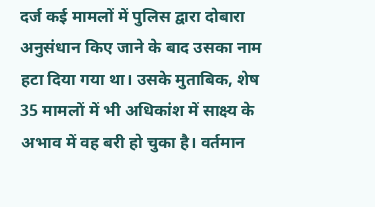दर्ज कई मामलों में पुलिस द्वारा दोबारा अनुसंधान किए जाने के बाद उसका नाम हटा दिया गया था। उसके मुताबिक, शेष 35 मामलों में भी अधिकांश में साक्ष्य के अभाव में वह बरी हो चुका है। वर्तमान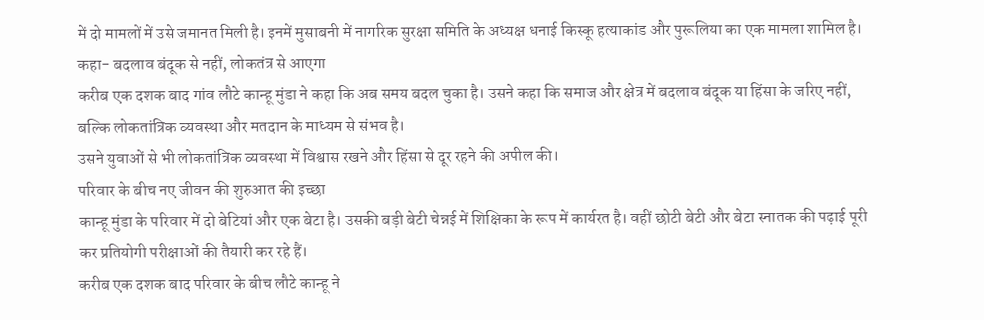में दो मामलों में उसे जमानत मिली है। इनमें मुसाबनी में नागरिक सुरक्षा समिति के अध्यक्ष धनाई किस्कू हत्याकांड और पुरूलिया का एक मामला शामिल है।
कहा- बदलाव बंदूक से नहीं, लोकतंत्र से आएगा
करीब एक दशक बाद गांव लौटे कान्हू मुंडा ने कहा कि अब समय बदल चुका है। उसने कहा कि समाज और क्षेत्र में बदलाव बंदूक या हिंसा के जरिए नहीं, बल्कि लोकतांत्रिक व्यवस्था और मतदान के माध्यम से संभव है।
उसने युवाओं से भी लोकतांत्रिक व्यवस्था में विश्वास रखने और हिंसा से दूर रहने की अपील की।
परिवार के बीच नए जीवन की शुरुआत की इच्छा
कान्हू मुंडा के परिवार में दो बेटियां और एक बेटा है। उसकी बड़ी बेटी चेन्नई में शिक्षिका के रूप में कार्यरत है। वहीं छोटी बेटी और बेटा स्नातक की पढ़ाई पूरी कर प्रतियोगी परीक्षाओं की तैयारी कर रहे हैं।
करीब एक दशक बाद परिवार के बीच लौटे कान्हू ने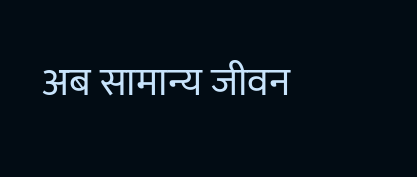अब सामान्य जीवन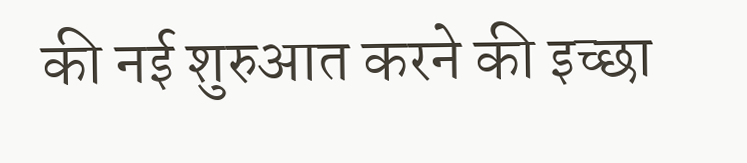की नई शुरुआत करने की इच्छा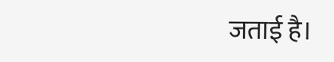जताई है।